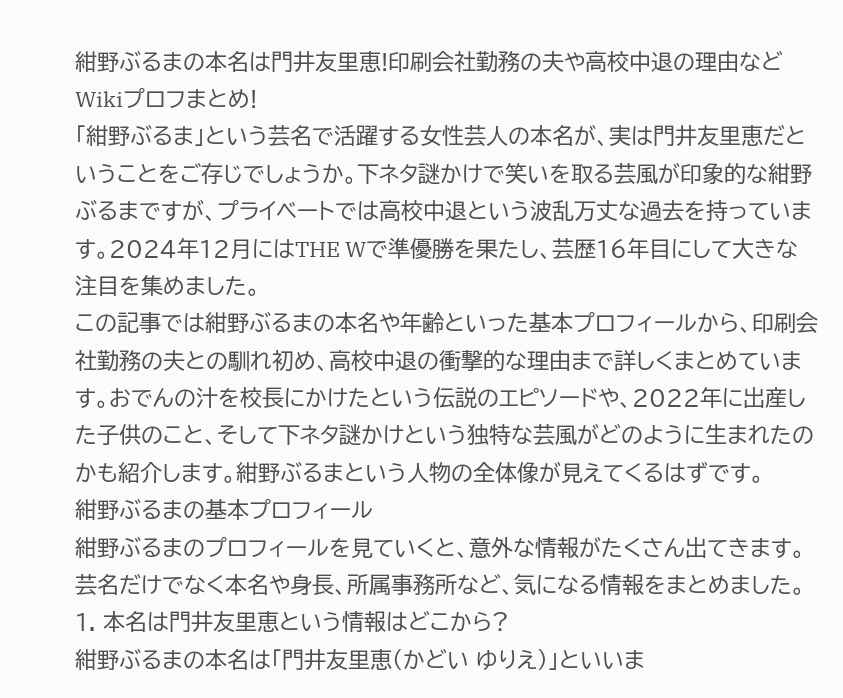紺野ぶるまの本名は門井友里恵!印刷会社勤務の夫や高校中退の理由などWikiプロフまとめ!
「紺野ぶるま」という芸名で活躍する女性芸人の本名が、実は門井友里恵だということをご存じでしょうか。下ネタ謎かけで笑いを取る芸風が印象的な紺野ぶるまですが、プライベートでは高校中退という波乱万丈な過去を持っています。2024年12月にはTHE Wで準優勝を果たし、芸歴16年目にして大きな注目を集めました。
この記事では紺野ぶるまの本名や年齢といった基本プロフィールから、印刷会社勤務の夫との馴れ初め、高校中退の衝撃的な理由まで詳しくまとめています。おでんの汁を校長にかけたという伝説のエピソードや、2022年に出産した子供のこと、そして下ネタ謎かけという独特な芸風がどのように生まれたのかも紹介します。紺野ぶるまという人物の全体像が見えてくるはずです。
紺野ぶるまの基本プロフィール
紺野ぶるまのプロフィールを見ていくと、意外な情報がたくさん出てきます。芸名だけでなく本名や身長、所属事務所など、気になる情報をまとめました。
1. 本名は門井友里恵という情報はどこから?
紺野ぶるまの本名は「門井友里恵(かどい ゆりえ)」といいま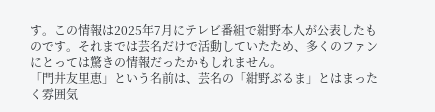す。この情報は2025年7月にテレビ番組で紺野本人が公表したものです。それまでは芸名だけで活動していたため、多くのファンにとっては驚きの情報だったかもしれません。
「門井友里恵」という名前は、芸名の「紺野ぶるま」とはまったく雰囲気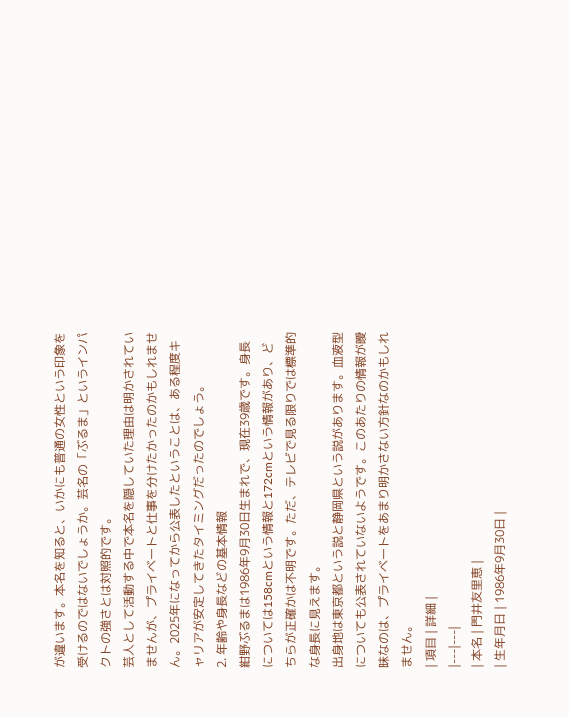が違います。本名を知ると、いかにも普通の女性という印象を受けるのではないでしょうか。芸名の「ぶるま」というインパクトの強さとは対照的です。
芸人として活動する中で本名を隠していた理由は明かされていませんが、プライベートと仕事を分けたかったのかもしれません。2025年になってから公表したということは、ある程度キャリアが安定してきたタイミングだったのでしょう。
2. 年齢や身長などの基本情報
紺野ぶるまは1986年9月30日生まれで、現在39歳です。身長については158cmという情報と172cmという情報があり、どちらが正確かは不明です。ただ、テレビで見る限りでは標準的な身長に見えます。
出身地は東京都という説と静岡県という説があります。血液型についても公表されていないようです。このあたりの情報が曖昧なのは、プライベートをあまり明かさない方針なのかもしれません。
| 項目 | 詳細 |
|---|---|
| 本名 | 門井友里恵 |
| 生年月日 | 1986年9月30日 |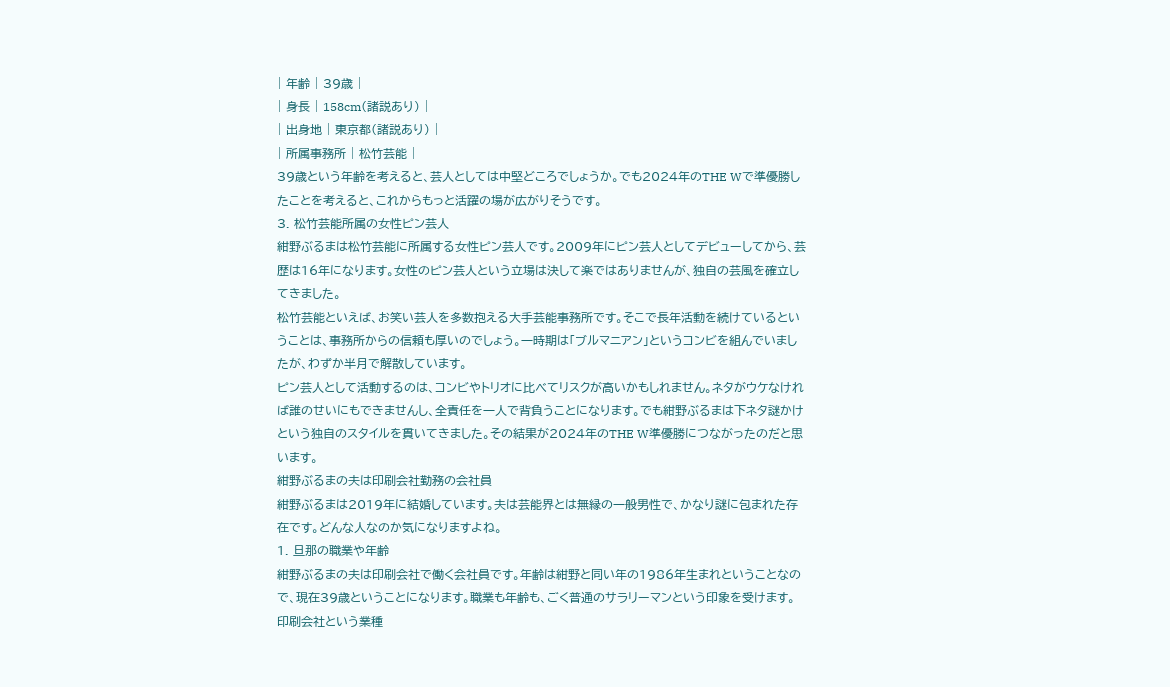| 年齢 | 39歳 |
| 身長 | 158cm(諸説あり) |
| 出身地 | 東京都(諸説あり) |
| 所属事務所 | 松竹芸能 |
39歳という年齢を考えると、芸人としては中堅どころでしょうか。でも2024年のTHE Wで準優勝したことを考えると、これからもっと活躍の場が広がりそうです。
3. 松竹芸能所属の女性ピン芸人
紺野ぶるまは松竹芸能に所属する女性ピン芸人です。2009年にピン芸人としてデビューしてから、芸歴は16年になります。女性のピン芸人という立場は決して楽ではありませんが、独自の芸風を確立してきました。
松竹芸能といえば、お笑い芸人を多数抱える大手芸能事務所です。そこで長年活動を続けているということは、事務所からの信頼も厚いのでしょう。一時期は「ブルマニアン」というコンビを組んでいましたが、わずか半月で解散しています。
ピン芸人として活動するのは、コンビやトリオに比べてリスクが高いかもしれません。ネタがウケなければ誰のせいにもできませんし、全責任を一人で背負うことになります。でも紺野ぶるまは下ネタ謎かけという独自のスタイルを貫いてきました。その結果が2024年のTHE W準優勝につながったのだと思います。
紺野ぶるまの夫は印刷会社勤務の会社員
紺野ぶるまは2019年に結婚しています。夫は芸能界とは無縁の一般男性で、かなり謎に包まれた存在です。どんな人なのか気になりますよね。
1. 旦那の職業や年齢
紺野ぶるまの夫は印刷会社で働く会社員です。年齢は紺野と同い年の1986年生まれということなので、現在39歳ということになります。職業も年齢も、ごく普通のサラリーマンという印象を受けます。
印刷会社という業種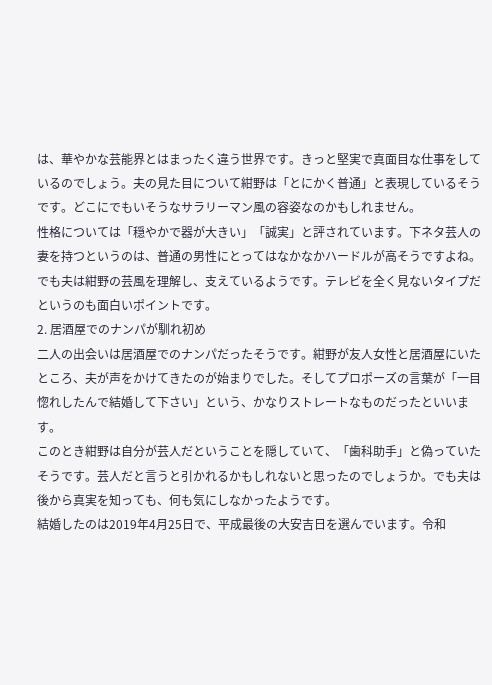は、華やかな芸能界とはまったく違う世界です。きっと堅実で真面目な仕事をしているのでしょう。夫の見た目について紺野は「とにかく普通」と表現しているそうです。どこにでもいそうなサラリーマン風の容姿なのかもしれません。
性格については「穏やかで器が大きい」「誠実」と評されています。下ネタ芸人の妻を持つというのは、普通の男性にとってはなかなかハードルが高そうですよね。でも夫は紺野の芸風を理解し、支えているようです。テレビを全く見ないタイプだというのも面白いポイントです。
2. 居酒屋でのナンパが馴れ初め
二人の出会いは居酒屋でのナンパだったそうです。紺野が友人女性と居酒屋にいたところ、夫が声をかけてきたのが始まりでした。そしてプロポーズの言葉が「一目惚れしたんで結婚して下さい」という、かなりストレートなものだったといいます。
このとき紺野は自分が芸人だということを隠していて、「歯科助手」と偽っていたそうです。芸人だと言うと引かれるかもしれないと思ったのでしょうか。でも夫は後から真実を知っても、何も気にしなかったようです。
結婚したのは2019年4月25日で、平成最後の大安吉日を選んでいます。令和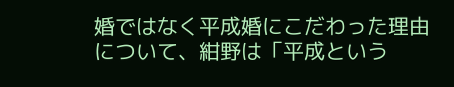婚ではなく平成婚にこだわった理由について、紺野は「平成という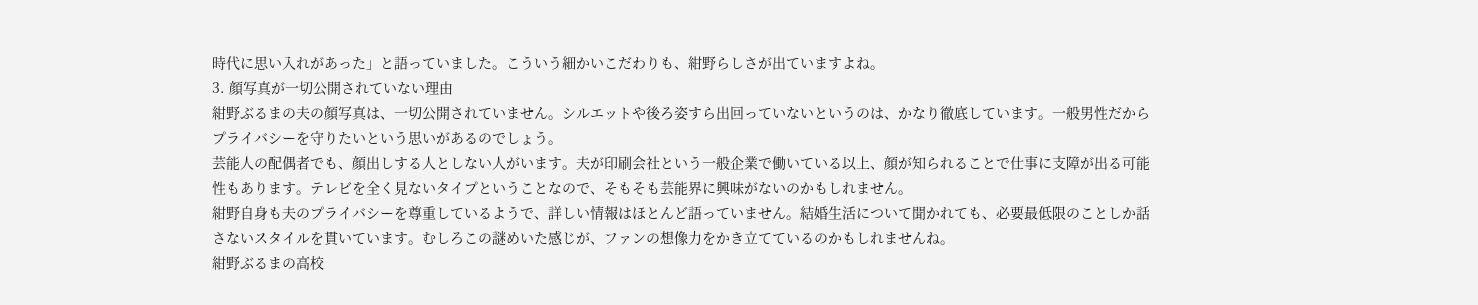時代に思い入れがあった」と語っていました。こういう細かいこだわりも、紺野らしさが出ていますよね。
3. 顔写真が一切公開されていない理由
紺野ぶるまの夫の顔写真は、一切公開されていません。シルエットや後ろ姿すら出回っていないというのは、かなり徹底しています。一般男性だからプライバシーを守りたいという思いがあるのでしょう。
芸能人の配偶者でも、顔出しする人としない人がいます。夫が印刷会社という一般企業で働いている以上、顔が知られることで仕事に支障が出る可能性もあります。テレビを全く見ないタイプということなので、そもそも芸能界に興味がないのかもしれません。
紺野自身も夫のプライバシーを尊重しているようで、詳しい情報はほとんど語っていません。結婚生活について聞かれても、必要最低限のことしか話さないスタイルを貫いています。むしろこの謎めいた感じが、ファンの想像力をかき立てているのかもしれませんね。
紺野ぶるまの高校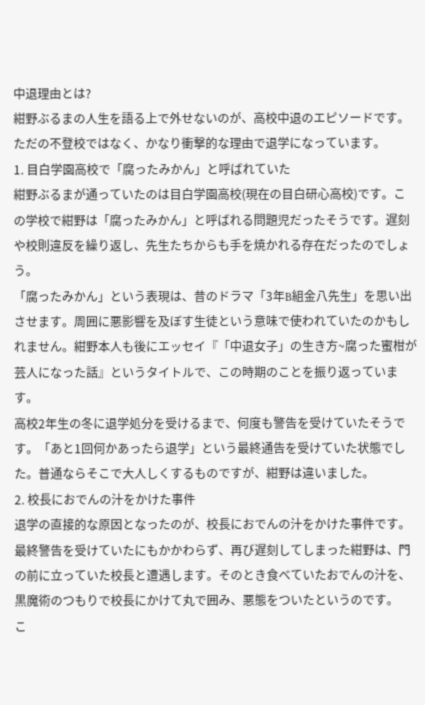中退理由とは?
紺野ぶるまの人生を語る上で外せないのが、高校中退のエピソードです。ただの不登校ではなく、かなり衝撃的な理由で退学になっています。
1. 目白学園高校で「腐ったみかん」と呼ばれていた
紺野ぶるまが通っていたのは目白学園高校(現在の目白研心高校)です。この学校で紺野は「腐ったみかん」と呼ばれる問題児だったそうです。遅刻や校則違反を繰り返し、先生たちからも手を焼かれる存在だったのでしょう。
「腐ったみかん」という表現は、昔のドラマ「3年B組金八先生」を思い出させます。周囲に悪影響を及ぼす生徒という意味で使われていたのかもしれません。紺野本人も後にエッセイ『「中退女子」の生き方~腐った蜜柑が芸人になった話』というタイトルで、この時期のことを振り返っています。
高校2年生の冬に退学処分を受けるまで、何度も警告を受けていたそうです。「あと1回何かあったら退学」という最終通告を受けていた状態でした。普通ならそこで大人しくするものですが、紺野は違いました。
2. 校長におでんの汁をかけた事件
退学の直接的な原因となったのが、校長におでんの汁をかけた事件です。最終警告を受けていたにもかかわらず、再び遅刻してしまった紺野は、門の前に立っていた校長と遭遇します。そのとき食べていたおでんの汁を、黒魔術のつもりで校長にかけて丸で囲み、悪態をついたというのです。
こ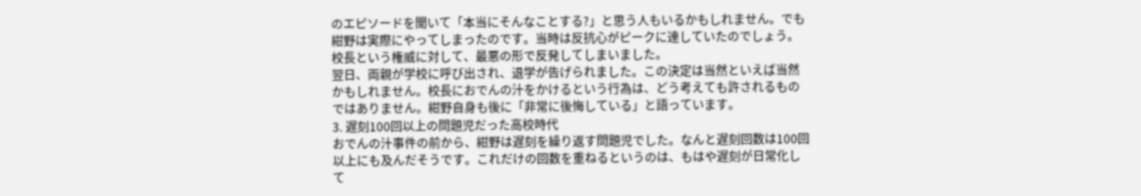のエピソードを聞いて「本当にそんなことする?」と思う人もいるかもしれません。でも紺野は実際にやってしまったのです。当時は反抗心がピークに達していたのでしょう。校長という権威に対して、最悪の形で反発してしまいました。
翌日、両親が学校に呼び出され、退学が告げられました。この決定は当然といえば当然かもしれません。校長におでんの汁をかけるという行為は、どう考えても許されるものではありません。紺野自身も後に「非常に後悔している」と語っています。
3. 遅刻100回以上の問題児だった高校時代
おでんの汁事件の前から、紺野は遅刻を繰り返す問題児でした。なんと遅刻回数は100回以上にも及んだそうです。これだけの回数を重ねるというのは、もはや遅刻が日常化して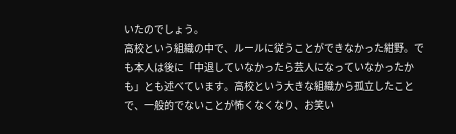いたのでしょう。
高校という組織の中で、ルールに従うことができなかった紺野。でも本人は後に「中退していなかったら芸人になっていなかったかも」とも述べています。高校という大きな組織から孤立したことで、一般的でないことが怖くなくなり、お笑い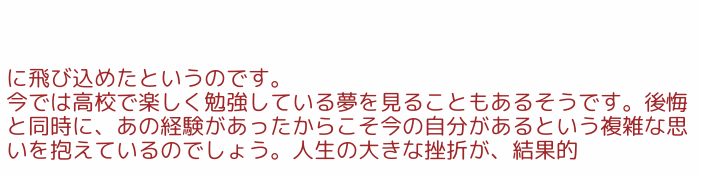に飛び込めたというのです。
今では高校で楽しく勉強している夢を見ることもあるそうです。後悔と同時に、あの経験があったからこそ今の自分があるという複雑な思いを抱えているのでしょう。人生の大きな挫折が、結果的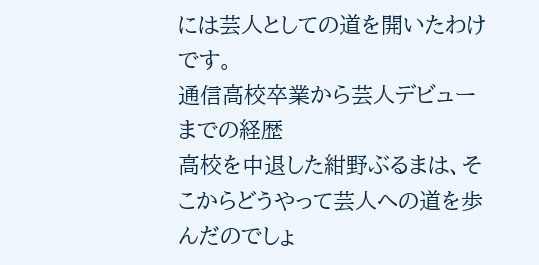には芸人としての道を開いたわけです。
通信高校卒業から芸人デビューまでの経歴
高校を中退した紺野ぶるまは、そこからどうやって芸人への道を歩んだのでしょ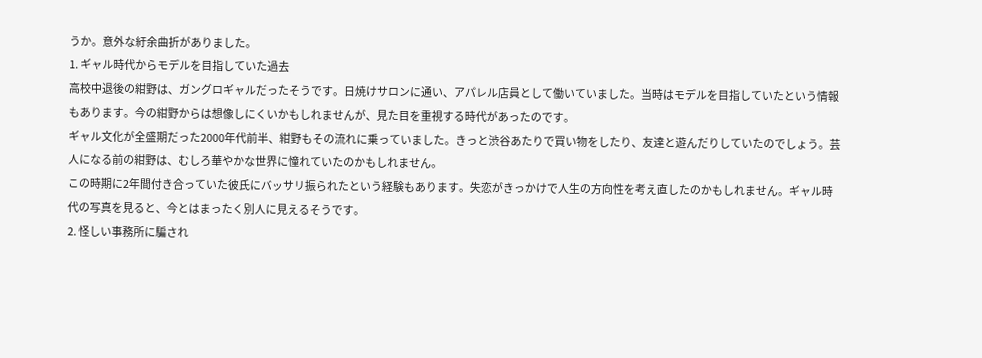うか。意外な紆余曲折がありました。
1. ギャル時代からモデルを目指していた過去
高校中退後の紺野は、ガングロギャルだったそうです。日焼けサロンに通い、アパレル店員として働いていました。当時はモデルを目指していたという情報もあります。今の紺野からは想像しにくいかもしれませんが、見た目を重視する時代があったのです。
ギャル文化が全盛期だった2000年代前半、紺野もその流れに乗っていました。きっと渋谷あたりで買い物をしたり、友達と遊んだりしていたのでしょう。芸人になる前の紺野は、むしろ華やかな世界に憧れていたのかもしれません。
この時期に2年間付き合っていた彼氏にバッサリ振られたという経験もあります。失恋がきっかけで人生の方向性を考え直したのかもしれません。ギャル時代の写真を見ると、今とはまったく別人に見えるそうです。
2. 怪しい事務所に騙され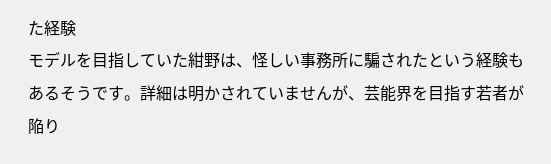た経験
モデルを目指していた紺野は、怪しい事務所に騙されたという経験もあるそうです。詳細は明かされていませんが、芸能界を目指す若者が陥り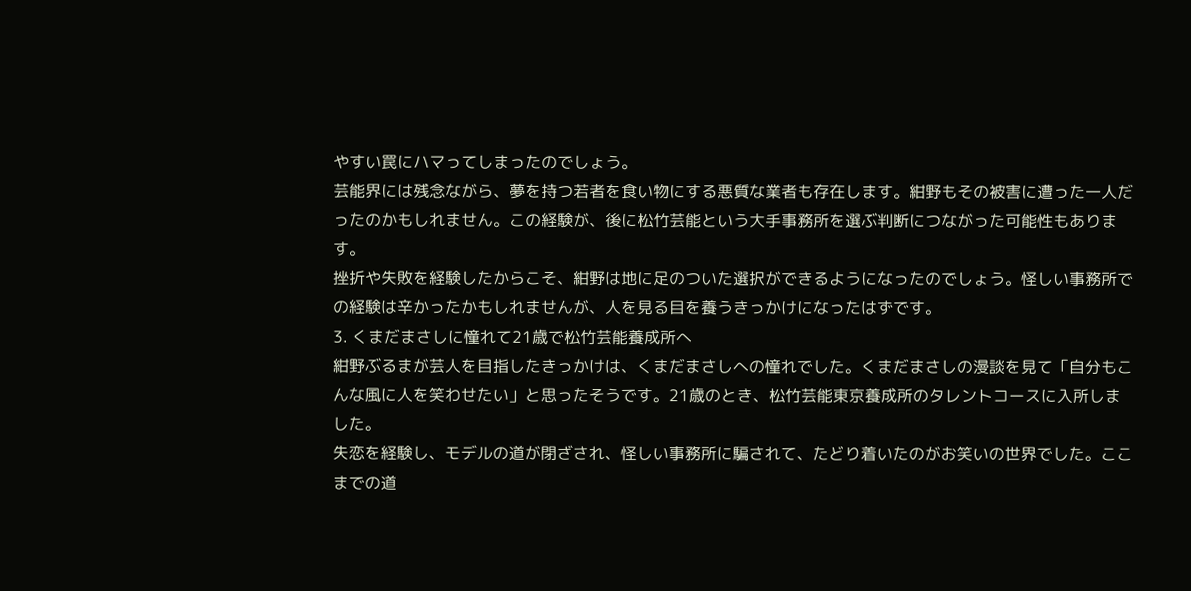やすい罠にハマってしまったのでしょう。
芸能界には残念ながら、夢を持つ若者を食い物にする悪質な業者も存在します。紺野もその被害に遭った一人だったのかもしれません。この経験が、後に松竹芸能という大手事務所を選ぶ判断につながった可能性もあります。
挫折や失敗を経験したからこそ、紺野は地に足のついた選択ができるようになったのでしょう。怪しい事務所での経験は辛かったかもしれませんが、人を見る目を養うきっかけになったはずです。
3. くまだまさしに憧れて21歳で松竹芸能養成所へ
紺野ぶるまが芸人を目指したきっかけは、くまだまさしへの憧れでした。くまだまさしの漫談を見て「自分もこんな風に人を笑わせたい」と思ったそうです。21歳のとき、松竹芸能東京養成所のタレントコースに入所しました。
失恋を経験し、モデルの道が閉ざされ、怪しい事務所に騙されて、たどり着いたのがお笑いの世界でした。ここまでの道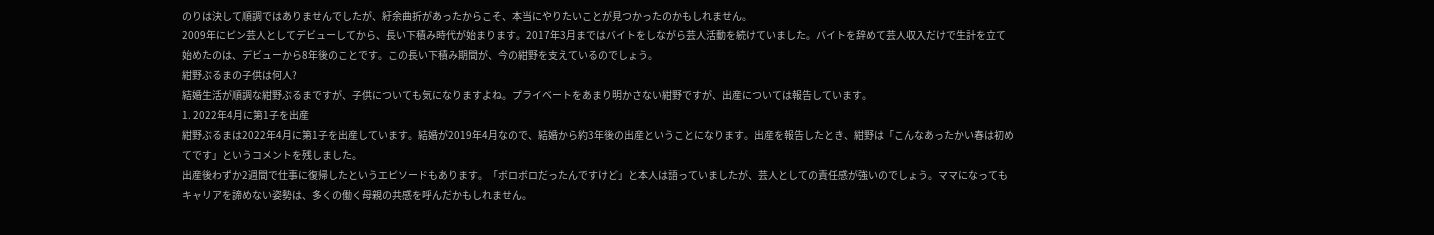のりは決して順調ではありませんでしたが、紆余曲折があったからこそ、本当にやりたいことが見つかったのかもしれません。
2009年にピン芸人としてデビューしてから、長い下積み時代が始まります。2017年3月まではバイトをしながら芸人活動を続けていました。バイトを辞めて芸人収入だけで生計を立て始めたのは、デビューから8年後のことです。この長い下積み期間が、今の紺野を支えているのでしょう。
紺野ぶるまの子供は何人?
結婚生活が順調な紺野ぶるまですが、子供についても気になりますよね。プライベートをあまり明かさない紺野ですが、出産については報告しています。
1. 2022年4月に第1子を出産
紺野ぶるまは2022年4月に第1子を出産しています。結婚が2019年4月なので、結婚から約3年後の出産ということになります。出産を報告したとき、紺野は「こんなあったかい春は初めてです」というコメントを残しました。
出産後わずか2週間で仕事に復帰したというエピソードもあります。「ボロボロだったんですけど」と本人は語っていましたが、芸人としての責任感が強いのでしょう。ママになってもキャリアを諦めない姿勢は、多くの働く母親の共感を呼んだかもしれません。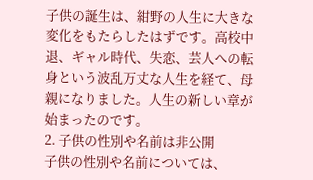子供の誕生は、紺野の人生に大きな変化をもたらしたはずです。高校中退、ギャル時代、失恋、芸人への転身という波乱万丈な人生を経て、母親になりました。人生の新しい章が始まったのです。
2. 子供の性別や名前は非公開
子供の性別や名前については、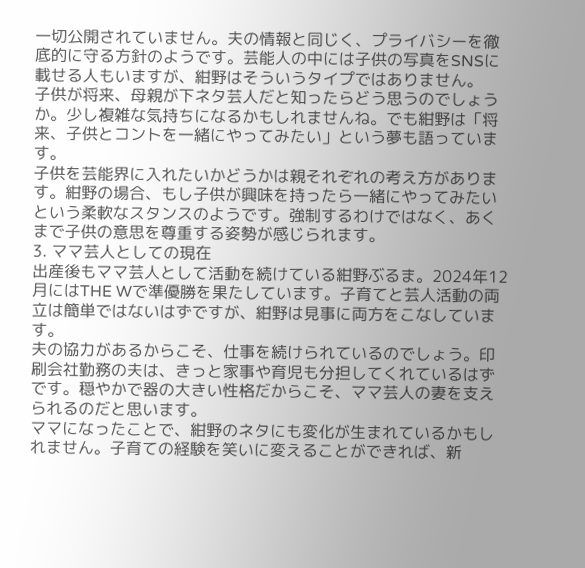一切公開されていません。夫の情報と同じく、プライバシーを徹底的に守る方針のようです。芸能人の中には子供の写真をSNSに載せる人もいますが、紺野はそういうタイプではありません。
子供が将来、母親が下ネタ芸人だと知ったらどう思うのでしょうか。少し複雑な気持ちになるかもしれませんね。でも紺野は「将来、子供とコントを一緒にやってみたい」という夢も語っています。
子供を芸能界に入れたいかどうかは親それぞれの考え方があります。紺野の場合、もし子供が興味を持ったら一緒にやってみたいという柔軟なスタンスのようです。強制するわけではなく、あくまで子供の意思を尊重する姿勢が感じられます。
3. ママ芸人としての現在
出産後もママ芸人として活動を続けている紺野ぶるま。2024年12月にはTHE Wで準優勝を果たしています。子育てと芸人活動の両立は簡単ではないはずですが、紺野は見事に両方をこなしています。
夫の協力があるからこそ、仕事を続けられているのでしょう。印刷会社勤務の夫は、きっと家事や育児も分担してくれているはずです。穏やかで器の大きい性格だからこそ、ママ芸人の妻を支えられるのだと思います。
ママになったことで、紺野のネタにも変化が生まれているかもしれません。子育ての経験を笑いに変えることができれば、新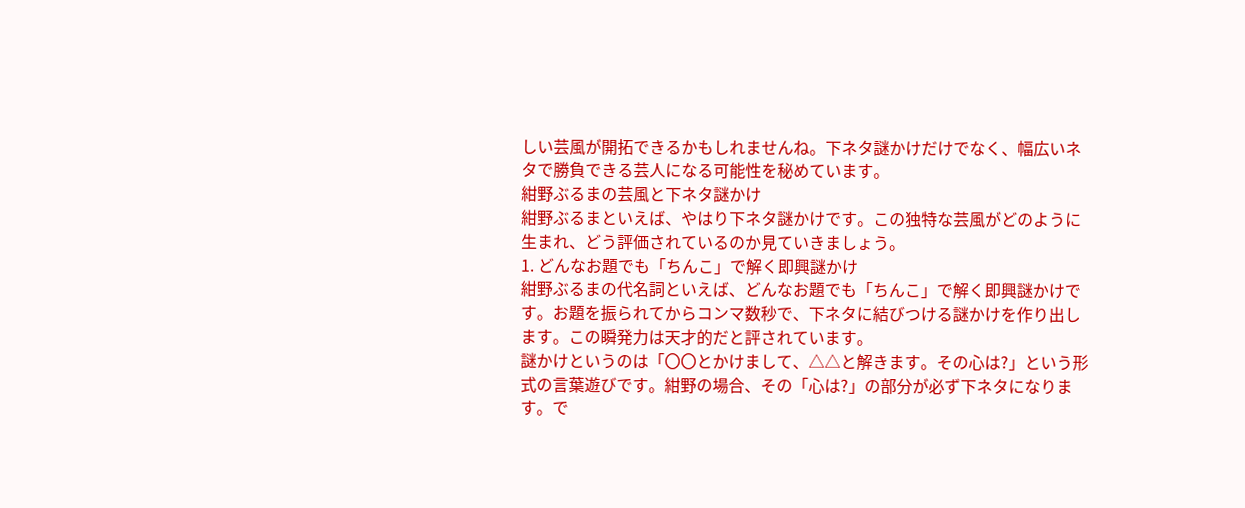しい芸風が開拓できるかもしれませんね。下ネタ謎かけだけでなく、幅広いネタで勝負できる芸人になる可能性を秘めています。
紺野ぶるまの芸風と下ネタ謎かけ
紺野ぶるまといえば、やはり下ネタ謎かけです。この独特な芸風がどのように生まれ、どう評価されているのか見ていきましょう。
1. どんなお題でも「ちんこ」で解く即興謎かけ
紺野ぶるまの代名詞といえば、どんなお題でも「ちんこ」で解く即興謎かけです。お題を振られてからコンマ数秒で、下ネタに結びつける謎かけを作り出します。この瞬発力は天才的だと評されています。
謎かけというのは「〇〇とかけまして、△△と解きます。その心は?」という形式の言葉遊びです。紺野の場合、その「心は?」の部分が必ず下ネタになります。で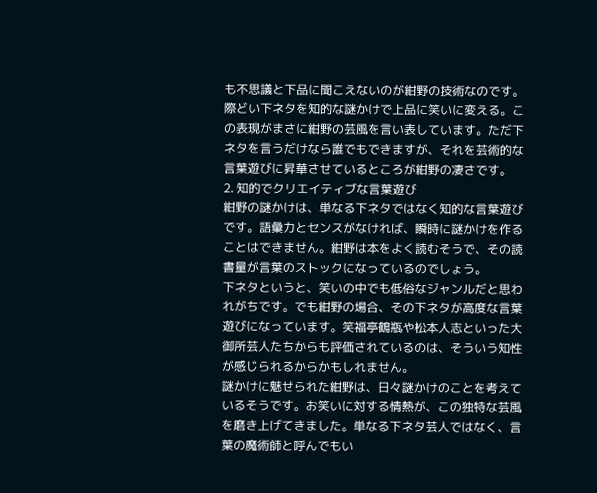も不思議と下品に聞こえないのが紺野の技術なのです。
際どい下ネタを知的な謎かけで上品に笑いに変える。この表現がまさに紺野の芸風を言い表しています。ただ下ネタを言うだけなら誰でもできますが、それを芸術的な言葉遊びに昇華させているところが紺野の凄さです。
2. 知的でクリエイティブな言葉遊び
紺野の謎かけは、単なる下ネタではなく知的な言葉遊びです。語彙力とセンスがなければ、瞬時に謎かけを作ることはできません。紺野は本をよく読むそうで、その読書量が言葉のストックになっているのでしょう。
下ネタというと、笑いの中でも低俗なジャンルだと思われがちです。でも紺野の場合、その下ネタが高度な言葉遊びになっています。笑福亭鶴瓶や松本人志といった大御所芸人たちからも評価されているのは、そういう知性が感じられるからかもしれません。
謎かけに魅せられた紺野は、日々謎かけのことを考えているそうです。お笑いに対する情熱が、この独特な芸風を磨き上げてきました。単なる下ネタ芸人ではなく、言葉の魔術師と呼んでもい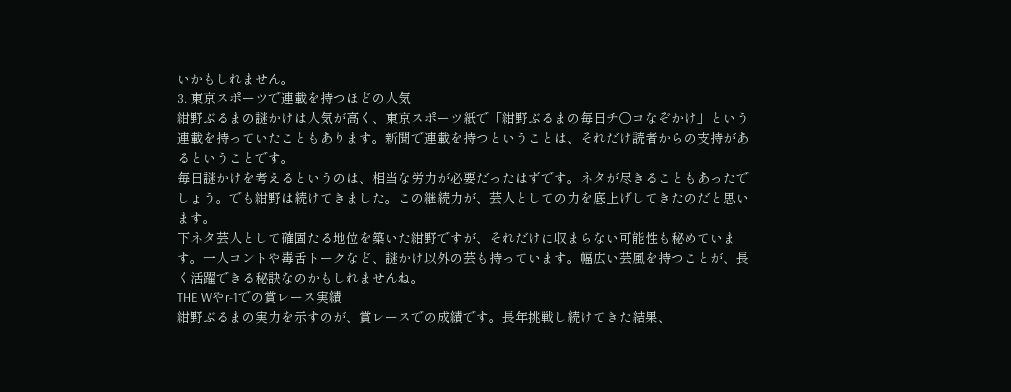いかもしれません。
3. 東京スポーツで連載を持つほどの人気
紺野ぶるまの謎かけは人気が高く、東京スポーツ紙で「紺野ぶるまの毎日チ〇コなぞかけ」という連載を持っていたこともあります。新聞で連載を持つということは、それだけ読者からの支持があるということです。
毎日謎かけを考えるというのは、相当な労力が必要だったはずです。ネタが尽きることもあったでしょう。でも紺野は続けてきました。この継続力が、芸人としての力を底上げしてきたのだと思います。
下ネタ芸人として確固たる地位を築いた紺野ですが、それだけに収まらない可能性も秘めています。一人コントや毒舌トークなど、謎かけ以外の芸も持っています。幅広い芸風を持つことが、長く活躍できる秘訣なのかもしれませんね。
THE Wやr-1での賞レース実績
紺野ぶるまの実力を示すのが、賞レースでの成績です。長年挑戦し続けてきた結果、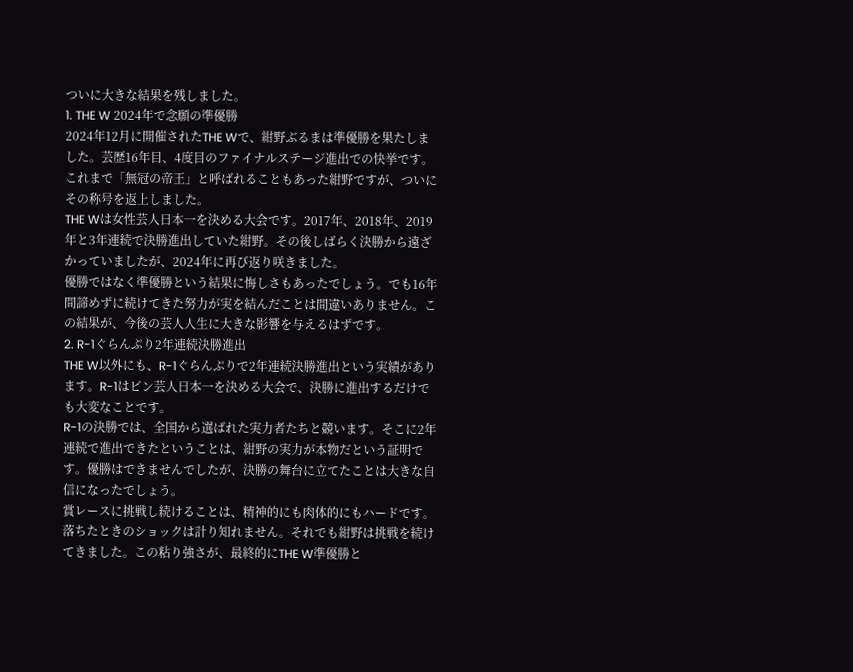ついに大きな結果を残しました。
1. THE W 2024年で念願の準優勝
2024年12月に開催されたTHE Wで、紺野ぶるまは準優勝を果たしました。芸歴16年目、4度目のファイナルステージ進出での快挙です。これまで「無冠の帝王」と呼ばれることもあった紺野ですが、ついにその称号を返上しました。
THE Wは女性芸人日本一を決める大会です。2017年、2018年、2019年と3年連続で決勝進出していた紺野。その後しばらく決勝から遠ざかっていましたが、2024年に再び返り咲きました。
優勝ではなく準優勝という結果に悔しさもあったでしょう。でも16年間諦めずに続けてきた努力が実を結んだことは間違いありません。この結果が、今後の芸人人生に大きな影響を与えるはずです。
2. R-1ぐらんぷり2年連続決勝進出
THE W以外にも、R-1ぐらんぷりで2年連続決勝進出という実績があります。R-1はピン芸人日本一を決める大会で、決勝に進出するだけでも大変なことです。
R-1の決勝では、全国から選ばれた実力者たちと競います。そこに2年連続で進出できたということは、紺野の実力が本物だという証明です。優勝はできませんでしたが、決勝の舞台に立てたことは大きな自信になったでしょう。
賞レースに挑戦し続けることは、精神的にも肉体的にもハードです。落ちたときのショックは計り知れません。それでも紺野は挑戦を続けてきました。この粘り強さが、最終的にTHE W準優勝と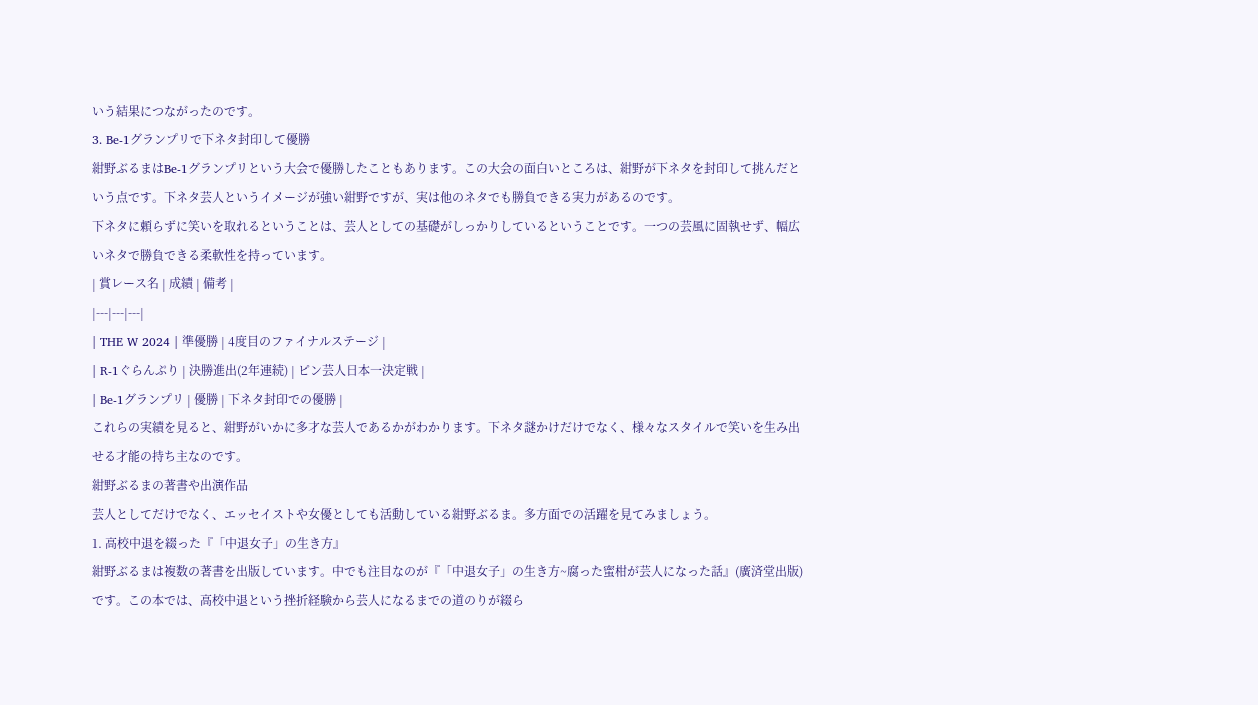いう結果につながったのです。
3. Be-1グランプリで下ネタ封印して優勝
紺野ぶるまはBe-1グランプリという大会で優勝したこともあります。この大会の面白いところは、紺野が下ネタを封印して挑んだという点です。下ネタ芸人というイメージが強い紺野ですが、実は他のネタでも勝負できる実力があるのです。
下ネタに頼らずに笑いを取れるということは、芸人としての基礎がしっかりしているということです。一つの芸風に固執せず、幅広いネタで勝負できる柔軟性を持っています。
| 賞レース名 | 成績 | 備考 |
|---|---|---|
| THE W 2024 | 準優勝 | 4度目のファイナルステージ |
| R-1ぐらんぷり | 決勝進出(2年連続) | ピン芸人日本一決定戦 |
| Be-1グランプリ | 優勝 | 下ネタ封印での優勝 |
これらの実績を見ると、紺野がいかに多才な芸人であるかがわかります。下ネタ謎かけだけでなく、様々なスタイルで笑いを生み出せる才能の持ち主なのです。
紺野ぶるまの著書や出演作品
芸人としてだけでなく、エッセイストや女優としても活動している紺野ぶるま。多方面での活躍を見てみましょう。
1. 高校中退を綴った『「中退女子」の生き方』
紺野ぶるまは複数の著書を出版しています。中でも注目なのが『「中退女子」の生き方~腐った蜜柑が芸人になった話』(廣済堂出版)です。この本では、高校中退という挫折経験から芸人になるまでの道のりが綴ら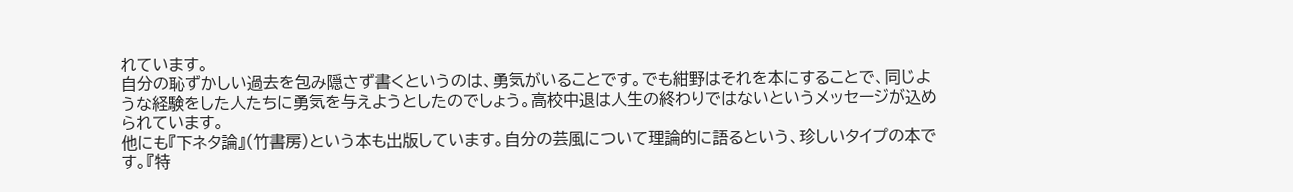れています。
自分の恥ずかしい過去を包み隠さず書くというのは、勇気がいることです。でも紺野はそれを本にすることで、同じような経験をした人たちに勇気を与えようとしたのでしょう。高校中退は人生の終わりではないというメッセージが込められています。
他にも『下ネタ論』(竹書房)という本も出版しています。自分の芸風について理論的に語るという、珍しいタイプの本です。『特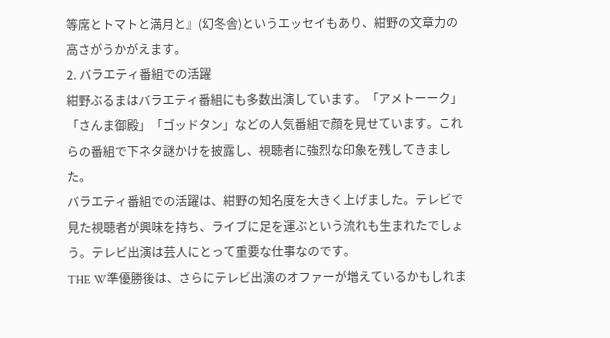等席とトマトと満月と』(幻冬舎)というエッセイもあり、紺野の文章力の高さがうかがえます。
2. バラエティ番組での活躍
紺野ぶるまはバラエティ番組にも多数出演しています。「アメトーーク」「さんま御殿」「ゴッドタン」などの人気番組で顔を見せています。これらの番組で下ネタ謎かけを披露し、視聴者に強烈な印象を残してきました。
バラエティ番組での活躍は、紺野の知名度を大きく上げました。テレビで見た視聴者が興味を持ち、ライブに足を運ぶという流れも生まれたでしょう。テレビ出演は芸人にとって重要な仕事なのです。
THE W準優勝後は、さらにテレビ出演のオファーが増えているかもしれま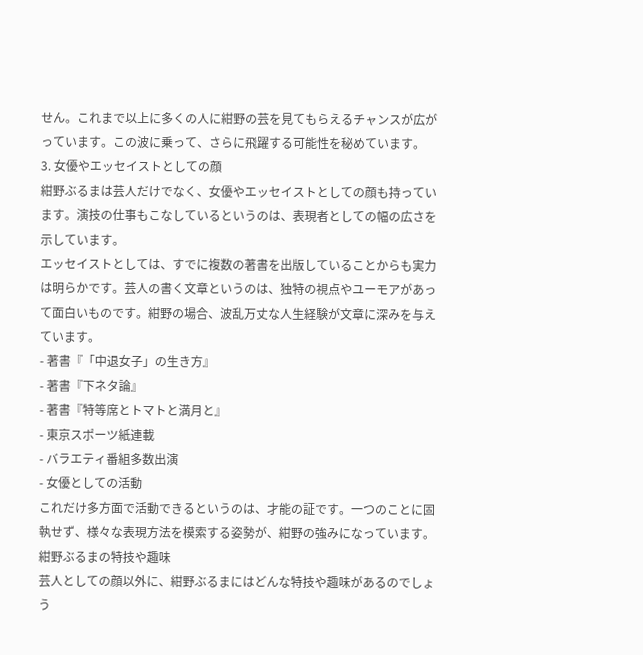せん。これまで以上に多くの人に紺野の芸を見てもらえるチャンスが広がっています。この波に乗って、さらに飛躍する可能性を秘めています。
3. 女優やエッセイストとしての顔
紺野ぶるまは芸人だけでなく、女優やエッセイストとしての顔も持っています。演技の仕事もこなしているというのは、表現者としての幅の広さを示しています。
エッセイストとしては、すでに複数の著書を出版していることからも実力は明らかです。芸人の書く文章というのは、独特の視点やユーモアがあって面白いものです。紺野の場合、波乱万丈な人生経験が文章に深みを与えています。
- 著書『「中退女子」の生き方』
- 著書『下ネタ論』
- 著書『特等席とトマトと満月と』
- 東京スポーツ紙連載
- バラエティ番組多数出演
- 女優としての活動
これだけ多方面で活動できるというのは、才能の証です。一つのことに固執せず、様々な表現方法を模索する姿勢が、紺野の強みになっています。
紺野ぶるまの特技や趣味
芸人としての顔以外に、紺野ぶるまにはどんな特技や趣味があるのでしょう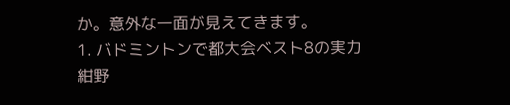か。意外な一面が見えてきます。
1. バドミントンで都大会ベスト8の実力
紺野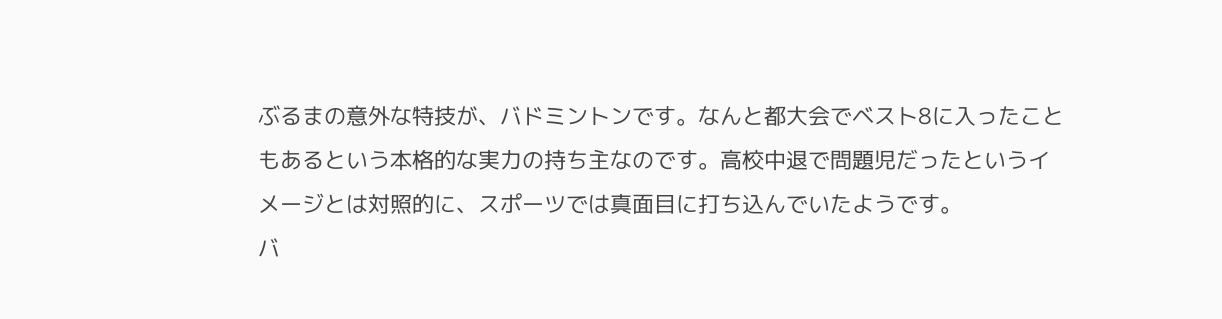ぶるまの意外な特技が、バドミントンです。なんと都大会でベスト8に入ったこともあるという本格的な実力の持ち主なのです。高校中退で問題児だったというイメージとは対照的に、スポーツでは真面目に打ち込んでいたようです。
バ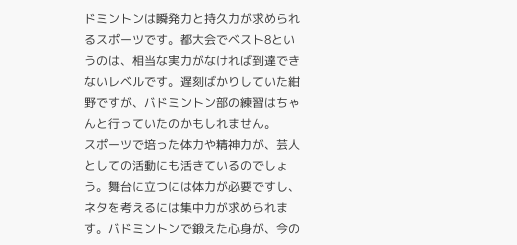ドミントンは瞬発力と持久力が求められるスポーツです。都大会でベスト8というのは、相当な実力がなければ到達できないレベルです。遅刻ばかりしていた紺野ですが、バドミントン部の練習はちゃんと行っていたのかもしれません。
スポーツで培った体力や精神力が、芸人としての活動にも活きているのでしょう。舞台に立つには体力が必要ですし、ネタを考えるには集中力が求められます。バドミントンで鍛えた心身が、今の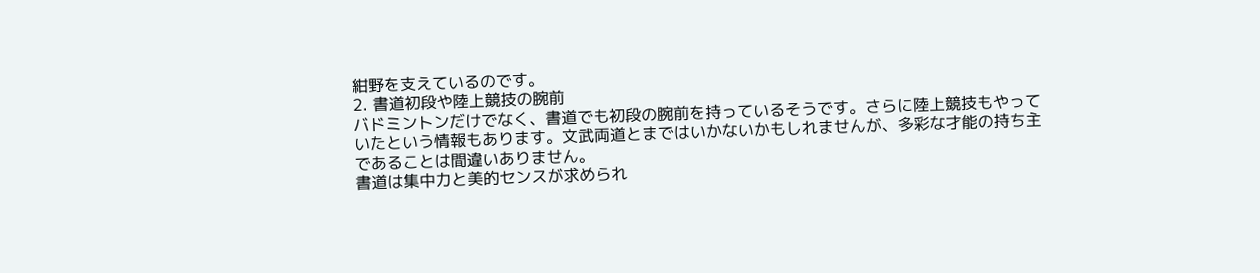紺野を支えているのです。
2. 書道初段や陸上競技の腕前
バドミントンだけでなく、書道でも初段の腕前を持っているそうです。さらに陸上競技もやっていたという情報もあります。文武両道とまではいかないかもしれませんが、多彩な才能の持ち主であることは間違いありません。
書道は集中力と美的センスが求められ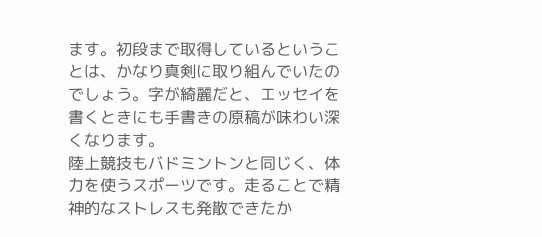ます。初段まで取得しているということは、かなり真剣に取り組んでいたのでしょう。字が綺麗だと、エッセイを書くときにも手書きの原稿が味わい深くなります。
陸上競技もバドミントンと同じく、体力を使うスポーツです。走ることで精神的なストレスも発散できたか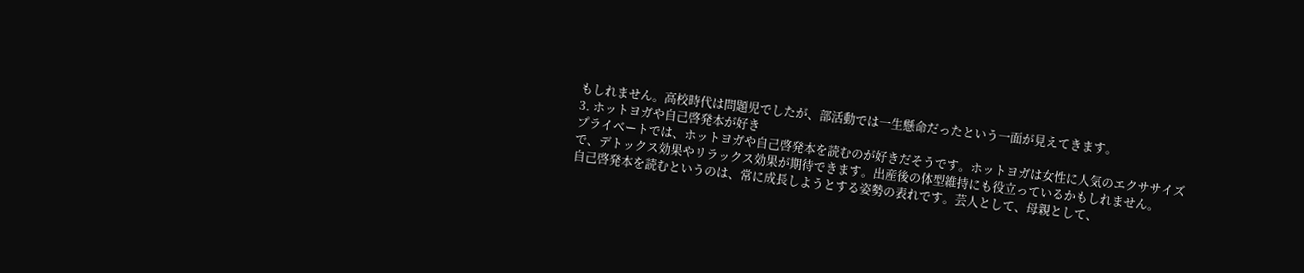もしれません。高校時代は問題児でしたが、部活動では一生懸命だったという一面が見えてきます。
3. ホットヨガや自己啓発本が好き
プライベートでは、ホットヨガや自己啓発本を読むのが好きだそうです。ホットヨガは女性に人気のエクササイズで、デトックス効果やリラックス効果が期待できます。出産後の体型維持にも役立っているかもしれません。
自己啓発本を読むというのは、常に成長しようとする姿勢の表れです。芸人として、母親として、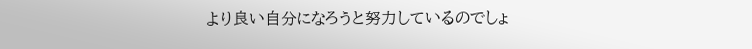より良い自分になろうと努力しているのでしょ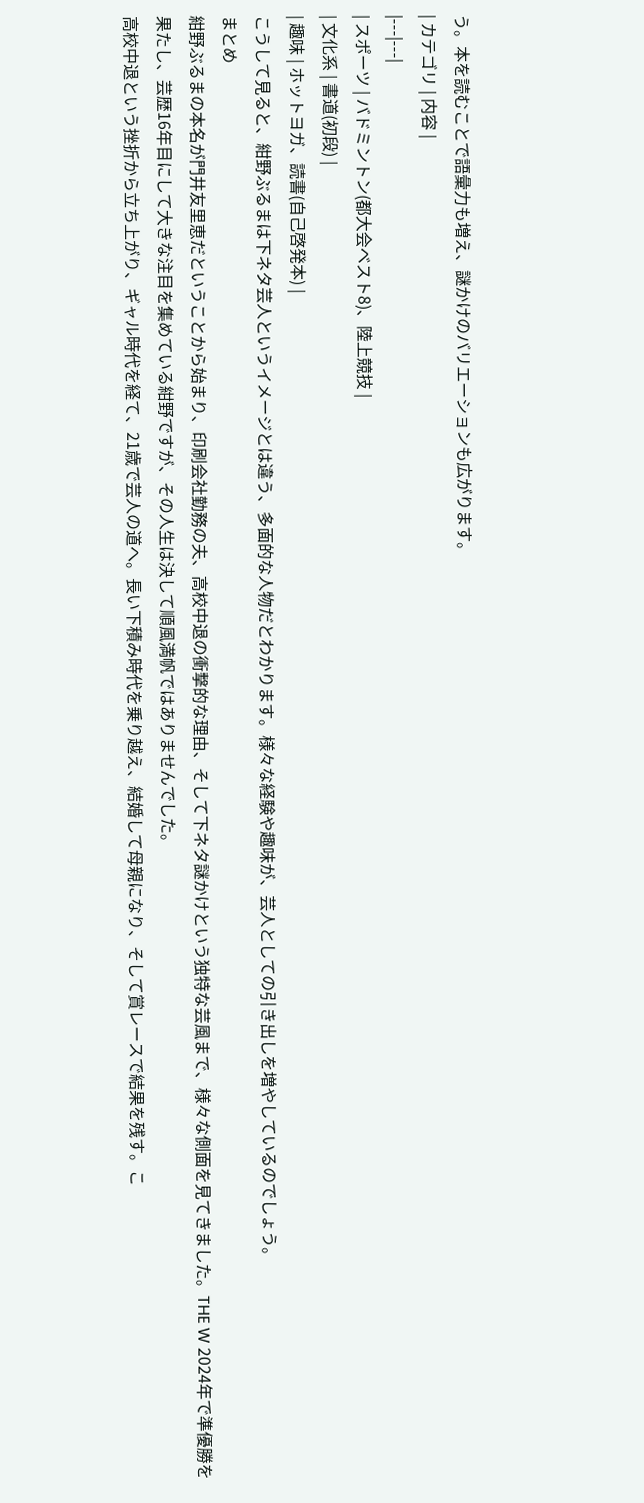う。本を読むことで語彙力も増え、謎かけのバリエーションも広がります。
| カテゴリ | 内容 |
|---|---|
| スポーツ | バドミントン(都大会ベスト8)、陸上競技 |
| 文化系 | 書道(初段) |
| 趣味 | ホットヨガ、読書(自己啓発本) |
こうして見ると、紺野ぶるまは下ネタ芸人というイメージとは違う、多面的な人物だとわかります。様々な経験や趣味が、芸人としての引き出しを増やしているのでしょう。
まとめ
紺野ぶるまの本名が門井友里恵だということから始まり、印刷会社勤務の夫、高校中退の衝撃的な理由、そして下ネタ謎かけという独特な芸風まで、様々な側面を見てきました。THE W 2024年で準優勝を果たし、芸歴16年目にして大きな注目を集めている紺野ですが、その人生は決して順風満帆ではありませんでした。
高校中退という挫折から立ち上がり、ギャル時代を経て、21歳で芸人の道へ。長い下積み時代を乗り越え、結婚して母親になり、そして賞レースで結果を残す。こ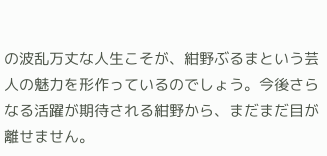の波乱万丈な人生こそが、紺野ぶるまという芸人の魅力を形作っているのでしょう。今後さらなる活躍が期待される紺野から、まだまだ目が離せません。